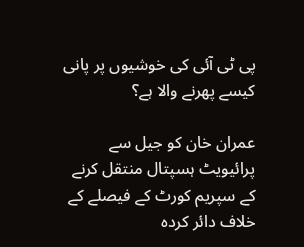پی ٹی آئی کی خوشیوں پر پانی کیسے پھرنے والا ہے؟

عمران خان کو جیل سے پرائیویٹ ہسپتال منتقل کرنے کے سپریم کورٹ کے فیصلے کے خلاف دائر کردہ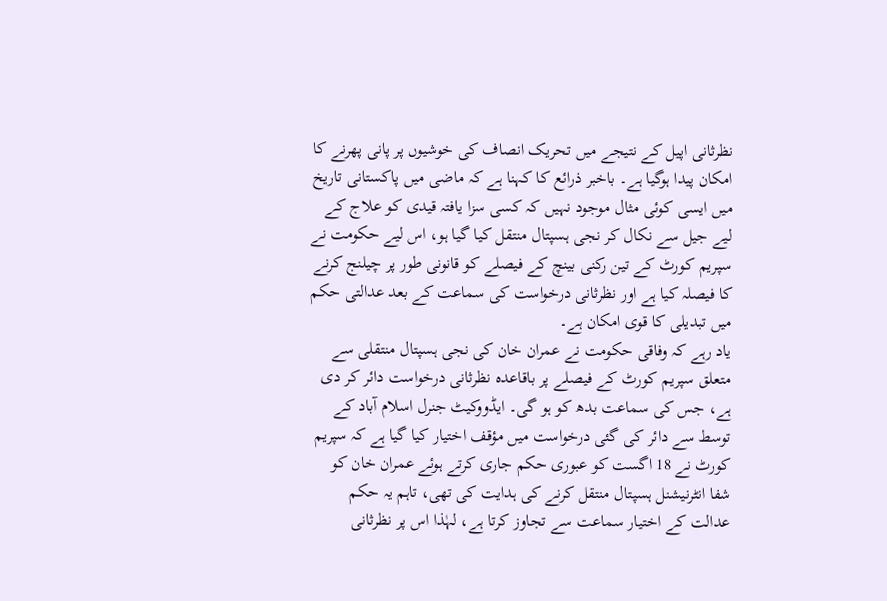نظرثانی اپیل کے نتیجے میں تحریک انصاف کی خوشیوں پر پانی پھرنے کا امکان پیدا ہوگیا ہے۔ باخبر ذرائع کا کہنا ہے کہ ماضی میں پاکستانی تاریخ میں ایسی کوئی مثال موجود نہیں کہ کسی سزا یافتہ قیدی کو علاج کے لیے جیل سے نکال کر نجی ہسپتال منتقل کیا گیا ہو، اس لیے حکومت نے سپریم کورٹ کے تین رکنی بینچ کے فیصلے کو قانونی طور پر چیلنج کرنے کا فیصلہ کیا ہے اور نظرثانی درخواست کی سماعت کے بعد عدالتی حکم میں تبدیلی کا قوی امکان ہے۔
یاد رہے کہ وفاقی حکومت نے عمران خان کی نجی ہسپتال منتقلی سے متعلق سپریم کورٹ کے فیصلے پر باقاعدہ نظرثانی درخواست دائر کر دی ہے، جس کی سماعت بدھ کو ہو گی۔ ایڈووکیٹ جنرل اسلام آباد کے توسط سے دائر کی گئی درخواست میں مؤقف اختیار کیا گیا ہے کہ سپریم کورٹ نے 18 اگست کو عبوری حکم جاری کرتے ہوئے عمران خان کو شفا انٹرنیشنل ہسپتال منتقل کرنے کی ہدایت کی تھی، تاہم یہ حکم عدالت کے اختیار سماعت سے تجاوز کرتا ہے، لہٰذا اس پر نظرثانی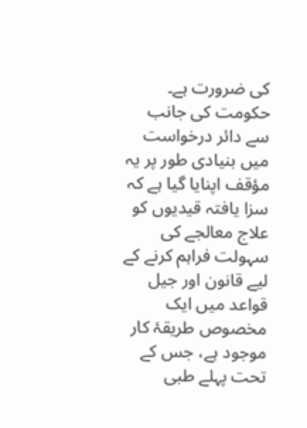کی ضرورت ہے۔
حکومت کی جانب سے دائر درخواست میں بنیادی طور پر یہ مؤقف اپنایا گیا ہے کہ سزا یافتہ قیدیوں کو علاج معالجے کی سہولت فراہم کرنے کے لیے قانون اور جیل قواعد میں ایک مخصوص طریقۂ کار موجود ہے، جس کے تحت پہلے طبی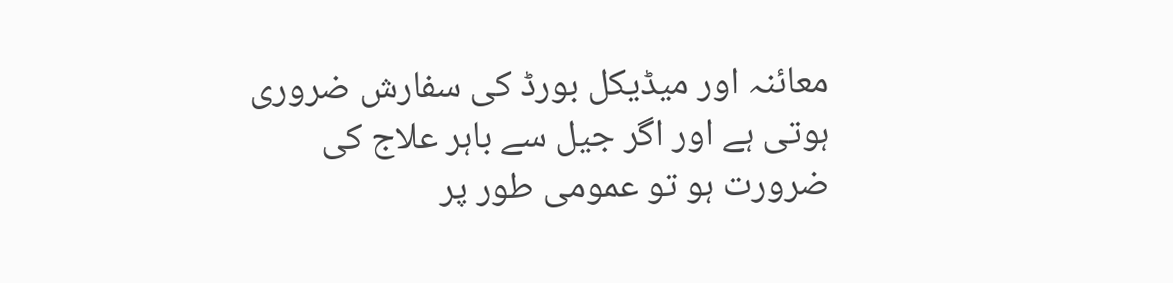معائنہ اور میڈیکل بورڈ کی سفارش ضروری ہوتی ہے اور اگر جیل سے باہر علاج کی ضرورت ہو تو عمومی طور پر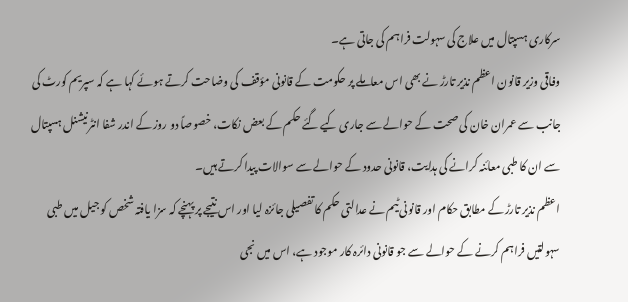سرکاری ہسپتال میں علاج کی سہولت فراہم کی جاتی ہے۔
وفاقی وزیر قانون اعظم نذیر تارڑ نے بھی اس معاملے پر حکومت کے قانونی مؤقف کی وضاحت کرتے ہوئے کہا ہے کہ سپریم کورٹ کی جانب سے عمران خان کی صحت کے حوالے سے جاری کیے گئے حکم کے بعض نکات، خصوصاً دو روز کے اندر شفا انٹرنیشنل ہسپتال سے ان کا طبی معائنہ کرانے کی ہدایت، قانونی حدود کے حوالے سے سوالات پیدا کرتے ہیں۔
اعظم نذیر تارڑ کے مطابق حکام اور قانونی ٹیم نے عدالتی حکم کا تفصیلی جائزہ لیا اور اس نتیجے پر پہنچے کہ سزا یافتہ شخص کو جیل میں طبی سہولتیں فراہم کرنے کے حوالے سے جو قانونی دائرہ کار موجود ہے، اس میں نجی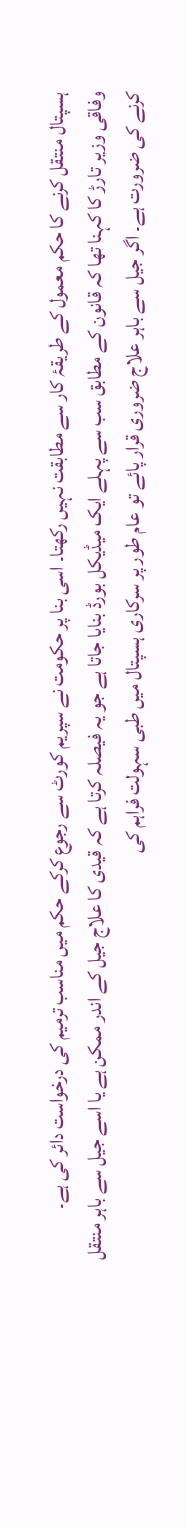ہسپتال منتقل کرنے کا حکم معمول کے طریقۂ کار سے مطابقت نہیں رکھتا۔ اسی بنا پر حکومت نے سپریم کورٹ سے رجوع کرکے حکم میں مناسب ترمیم کی درخواست دائر کی ہے۔
وفاقی وزیر تارڑ کا کہنا تھا کہ قانون کے مطابق سب سے پہلے ایک میڈیکل بورڈ بنایا جاتا ہے جو یہ فیصلہ کرتا ہے کہ قیدی کا علاج جیل کے اندر ممکن ہے یا اسے جیل سے باہر منتقل کرنے کی ضرورت ہے۔ اگر جیل سے باہر علاج ضروری قرار پائے تو عام طور پر سرکاری ہسپتال میں طبی سہولت فراہم کی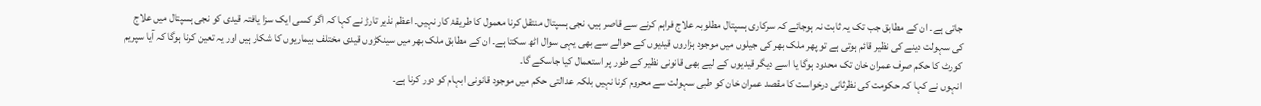جاتی ہے۔ ان کے مطابق جب تک یہ ثابت نہ ہوجائے کہ سرکاری ہسپتال مطلوبہ علاج فراہم کرنے سے قاصر ہیں، نجی ہسپتال منتقل کرنا معمول کا طریقۂ کار نہیں۔ اعظم نذیر تارڑ نے کہا کہ اگر کسی ایک سزا یافتہ قیدی کو نجی ہسپتال میں علاج کی سہولت دینے کی نظیر قائم ہوتی ہے تو پھر ملک بھر کی جیلوں میں موجود ہزاروں قیدیوں کے حوالے سے بھی یہی سوال اٹھ سکتا ہے۔ ان کے مطابق ملک بھر میں سینکڑوں قیدی مختلف بیماریوں کا شکار ہیں اور یہ تعین کرنا ہوگا کہ آیا سپریم کورٹ کا حکم صرف عمران خان تک محدود ہوگا یا اسے دیگر قیدیوں کے لیے بھی قانونی نظیر کے طور پر استعمال کیا جاسکے گا۔
انہوں نے کہا کہ حکومت کی نظرثانی درخواست کا مقصد عمران خان کو طبی سہولت سے محروم کرنا نہیں بلکہ عدالتی حکم میں موجود قانونی ابہام کو دور کرنا ہے۔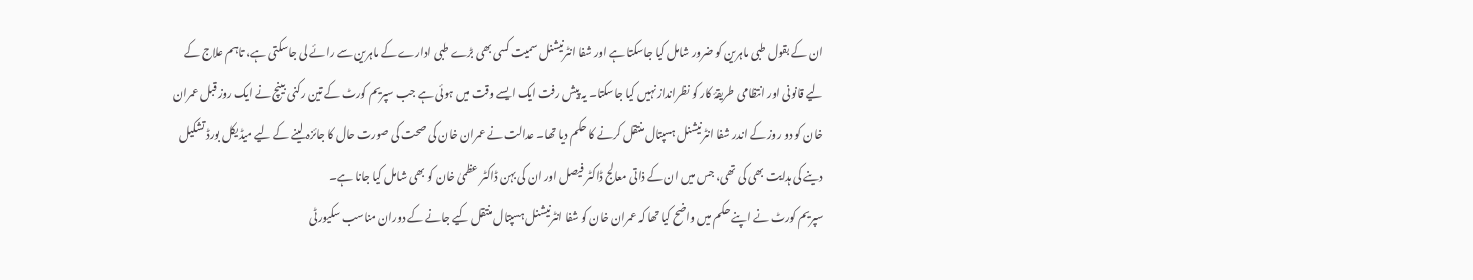ان کے بقول طبی ماہرین کو ضرور شامل کیا جاسکتا ہے اور شفا انٹرنیشنل سمیت کسی بھی بڑے طبی ادارے کے ماہرین سے رائے لی جاسکتی ہے، تاہم علاج کے لیے قانونی اور انتظامی طریقۂ کار کو نظرانداز نہیں کیا جاسکتا۔ یہ پیش رفت ایک ایسے وقت میں ہوئی ہے جب سپریم کورٹ کے تین رکنی بینچ نے ایک روز قبل عمران خان کو دو روز کے اندر شفا انٹرنیشنل ہسپتال منتقل کرنے کا حکم دیا تھا۔ عدالت نے عمران خان کی صحت کی صورت حال کا جائزہ لینے کے لیے میڈیکل بورڈ تشکیل دینے کی ہدایت بھی کی تھی، جس میں ان کے ذاتی معالج ڈاکٹر فیصل اور ان کی بہن ڈاکٹر عظمیٰ خان کو بھی شامل کیا جانا ہے۔
سپریم کورٹ نے اپنے حکم میں واضح کیا تھا کہ عمران خان کو شفا انٹرنیشنل ہسپتال منتقل کیے جانے کے دوران مناسب سکیورٹی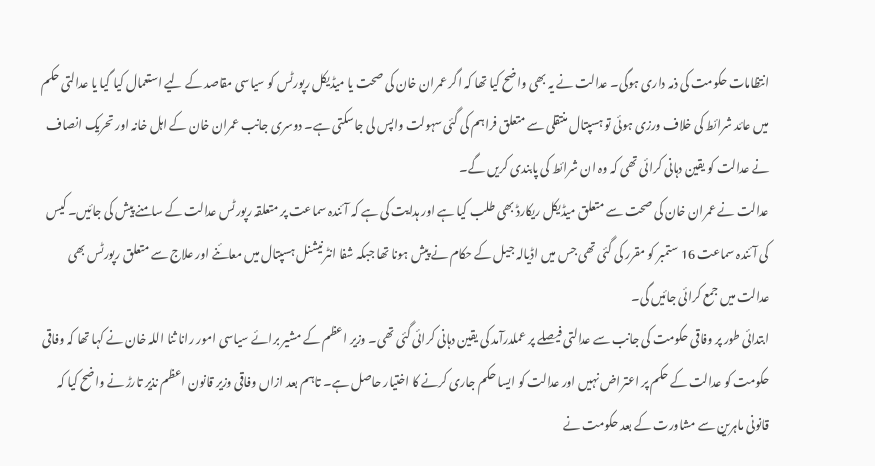انتظامات حکومت کی ذمہ داری ہوگی۔ عدالت نے یہ بھی واضح کیا تھا کہ اگر عمران خان کی صحت یا میڈیکل رپورٹس کو سیاسی مقاصد کے لیے استعمال کیا گیا یا عدالتی حکم میں عائد شرائط کی خلاف ورزی ہوئی تو ہسپتال منتقلی سے متعلق فراہم کی گئی سہولت واپس لی جاسکتی ہے۔ دوسری جانب عمران خان کے اہل خانہ اور تحریک انصاف نے عدالت کو یقین دہانی کرائی تھی کہ وہ ان شرائط کی پابندی کریں گے۔
عدالت نے عمران خان کی صحت سے متعلق میڈیکل ریکارڈ بھی طلب کیا ہے اور ہدایت کی ہے کہ آئندہ سماعت پر متعلقہ رپورٹس عدالت کے سامنے پیش کی جائیں۔ کیس کی آئندہ سماعت 16 ستمبر کو مقرر کی گئی تھی جس میں اڈیالہ جیل کے حکام نے پیش ہونا تھا جبکہ شفا انٹرنیشنل ہسپتال میں معائنے اور علاج سے متعلق رپورٹس بھی عدالت میں جمع کرائی جائیں گی۔
ابتدائی طور پر وفاقی حکومت کی جانب سے عدالتی فیصلے پر عملدرآمد کی یقین دہانی کرائی گئی تھی۔ وزیر اعظم کے مشیر برائے سیاسی امور رانا ثنا اللہ خان نے کہا تھا کہ وفاقی حکومت کو عدالت کے حکم پر اعتراض نہیں اور عدالت کو ایسا حکم جاری کرنے کا اختیار حاصل ہے۔ تاہم بعد ازاں وفاقی وزیر قانون اعظم نذیر تارڑ نے واضح کیا کہ قانونی ماہرین سے مشاورت کے بعد حکومت نے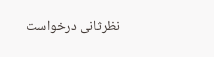نظرثانی درخواست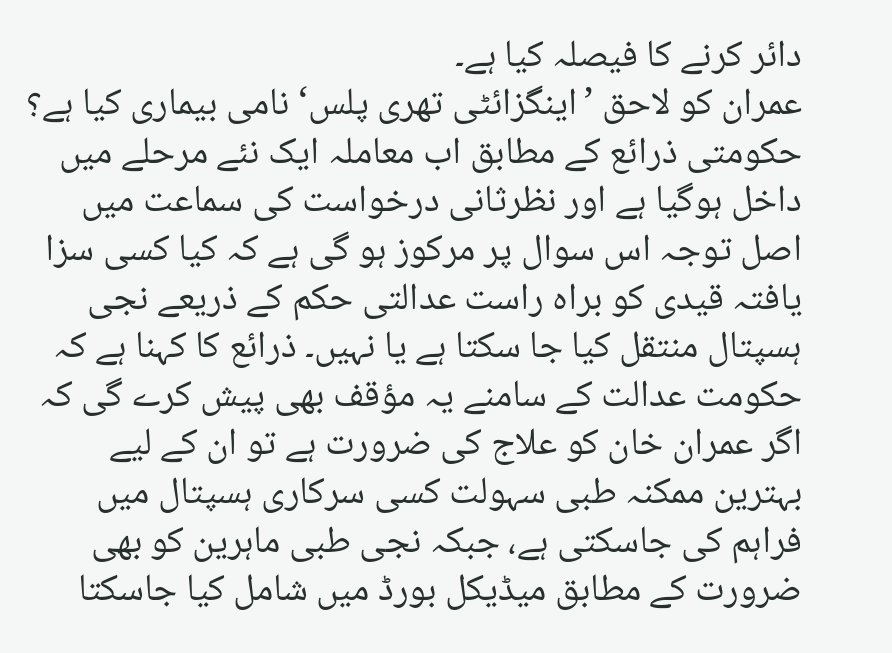دائر کرنے کا فیصلہ کیا ہے۔
عمران کو لاحق ’اینگزائٹی تھری پلس‘ نامی بیماری کیا ہے؟
حکومتی ذرائع کے مطابق اب معاملہ ایک نئے مرحلے میں داخل ہوگیا ہے اور نظرثانی درخواست کی سماعت میں اصل توجہ اس سوال پر مرکوز ہو گی ہے کہ کیا کسی سزا یافتہ قیدی کو براہ راست عدالتی حکم کے ذریعے نجی ہسپتال منتقل کیا جا سکتا ہے یا نہیں۔ ذرائع کا کہنا ہے کہ حکومت عدالت کے سامنے یہ مؤقف بھی پیش کرے گی کہ اگر عمران خان کو علاج کی ضرورت ہے تو ان کے لیے بہترین ممکنہ طبی سہولت کسی سرکاری ہسپتال میں فراہم کی جاسکتی ہے، جبکہ نجی طبی ماہرین کو بھی ضرورت کے مطابق میڈیکل بورڈ میں شامل کیا جاسکتا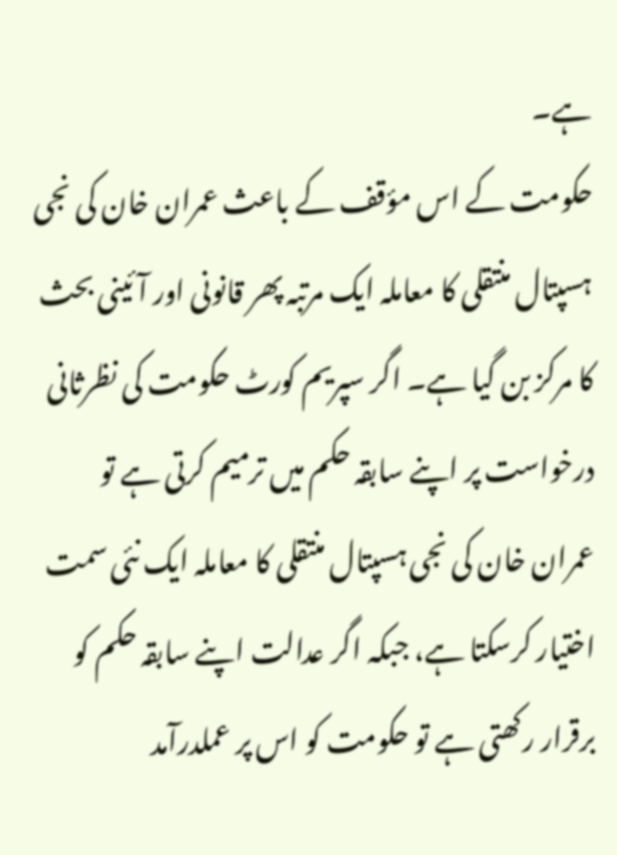ہے۔
حکومت کے اس مؤقف کے باعث عمران خان کی نجی ہسپتال منتقلی کا معاملہ ایک مرتبہ پھر قانونی اور آئینی بحث کا مرکز بن گیا ہے۔ اگر سپریم کورٹ حکومت کی نظرثانی درخواست پر اپنے سابقہ حکم میں ترمیم کرتی ہے تو عمران خان کی نجی ہسپتال منتقلی کا معاملہ ایک نئی سمت اختیار کرسکتا ہے، جبکہ اگر عدالت اپنے سابقہ حکم کو برقرار رکھتی ہے تو حکومت کو اس پر عملدرآمد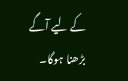کے لیے آگے بڑھنا ہوگا۔